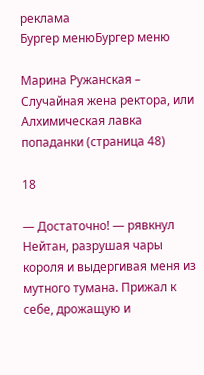реклама
Бургер менюБургер меню

Марина Ружанская – Случайная жена ректора, или Алхимическая лавка попаданки (страница 48)

18

— Достаточно! — рявкнул Нейтан, разрушая чары короля и выдергивая меня из мутного тумана. Прижал к себе, дрожащую и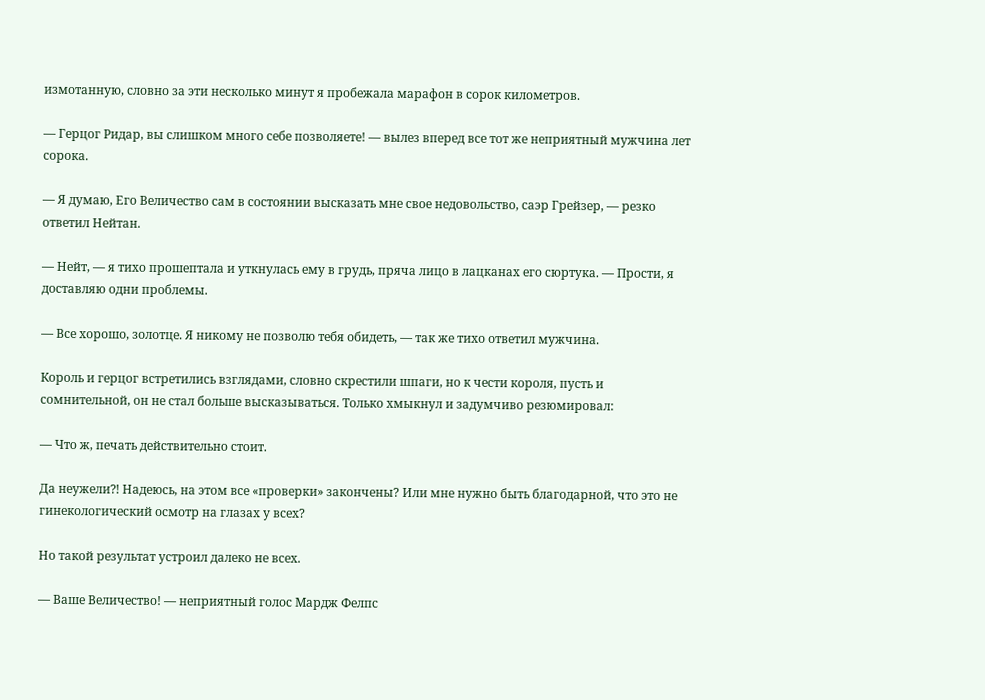измотанную, словно за эти несколько минут я пробежала марафон в сорок километров.

— Герцог Ридар, вы слишком много себе позволяете! — вылез вперед все тот же неприятный мужчина лет сорока.

— Я думаю, Его Величество сам в состоянии высказать мне свое недовольство, саэр Грейзер, — резко ответил Нейтан.

— Нейт, — я тихо прошептала и уткнулась ему в грудь, пряча лицо в лацканах его сюртука. — Прости, я доставляю одни проблемы.

— Все хорошо, золотце. Я никому не позволю тебя обидеть, — так же тихо ответил мужчина.

Король и герцог встретились взглядами, словно скрестили шпаги, но к чести короля, пусть и сомнительной, он не стал больше высказываться. Только хмыкнул и задумчиво резюмировал:

— Что ж, печать действительно стоит.

Да неужели⁈ Надеюсь, на этом все «проверки» закончены? Или мне нужно быть благодарной, что это не гинекологический осмотр на глазах у всех?

Но такой результат устроил далеко не всех.

— Ваше Величество! — неприятный голос Мардж Фелпс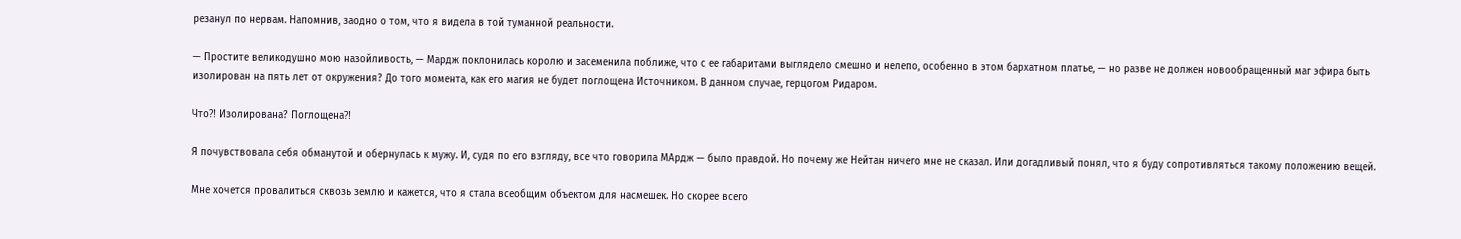резанул по нервам. Напомнив, заодно о том, что я видела в той туманной реальности.

— Простите великодушно мою назойливость, — Мардж поклонилась королю и засеменила поближе, что с ее габаритами выглядело смешно и нелепо, особенно в этом бархатном платье, — но разве не должен новообращенный маг эфира быть изолирован на пять лет от окружения? До того момента, как его магия не будет поглощена Источником. В данном случае, герцогом Ридаром.

Что⁈ Изолирована? Поглощена⁈

Я почувствовала себя обманутой и обернулась к мужу. И, судя по его взгляду, все что говорила МАрдж — было правдой. Но почему же Нейтан ничего мне не сказал. Или догадливый понял, что я буду сопротивляться такому положению вещей.

Мне хочется провалиться сквозь землю и кажется, что я стала всеобщим объектом для насмешек. Но скорее всего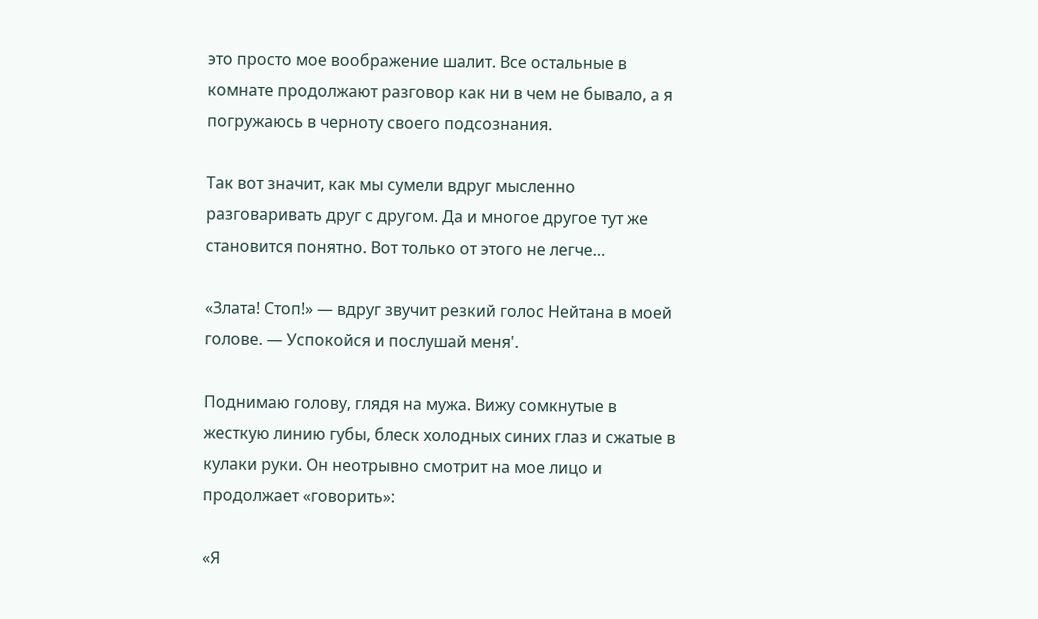это просто мое воображение шалит. Все остальные в комнате продолжают разговор как ни в чем не бывало, а я погружаюсь в черноту своего подсознания.

Так вот значит, как мы сумели вдруг мысленно разговаривать друг с другом. Да и многое другое тут же становится понятно. Вот только от этого не легче…

«Злата! Стоп!» — вдруг звучит резкий голос Нейтана в моей голове. — Успокойся и послушай меня'.

Поднимаю голову, глядя на мужа. Вижу сомкнутые в жесткую линию губы, блеск холодных синих глаз и сжатые в кулаки руки. Он неотрывно смотрит на мое лицо и продолжает «говорить»:

«Я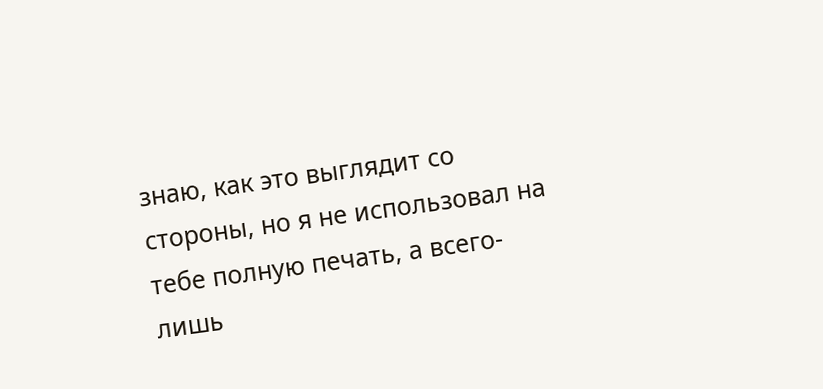знаю, как это выглядит со стороны, но я не использовал на тебе полную печать, а всего-лишь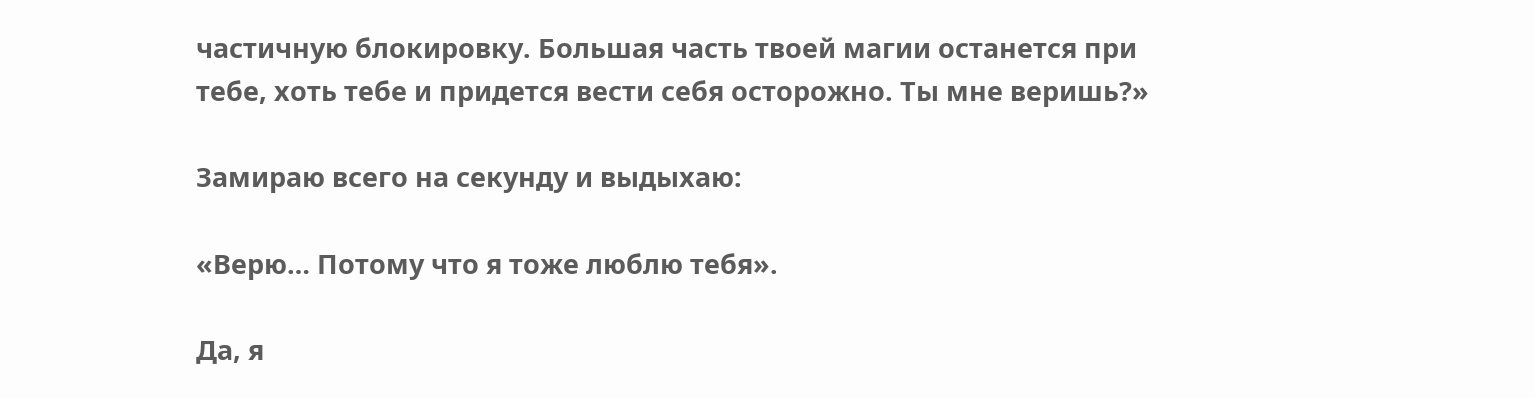частичную блокировку. Большая часть твоей магии останется при тебе, хоть тебе и придется вести себя осторожно. Ты мне веришь?»

Замираю всего на секунду и выдыхаю:

«Верю… Потому что я тоже люблю тебя».

Да, я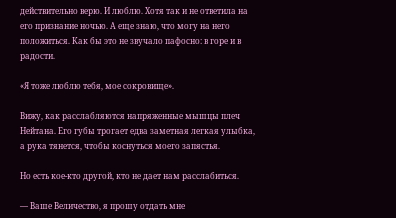действительно верю. И люблю. Хотя так и не ответила на его признание ночью. А еще знаю, что могу на него положиться. Как бы это не звучало пафосно: в горе и в радости.

«Я тоже люблю тебя, мое сокровище».

Вижу, как расслабляются напряженные мышцы плеч Нейтана. Его губы трогает едва заметная легкая улыбка, а рука тянется, чтобы коснуться моего запястья.

Но есть кое-кто другой, кто не дает нам расслабиться.

— Ваше Величество, я прошу отдать мне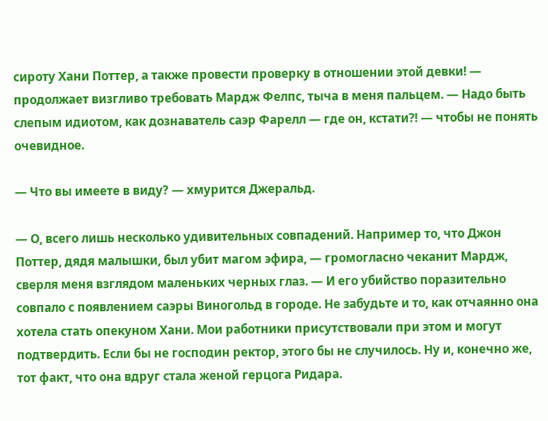сироту Хани Поттер, а также провести проверку в отношении этой девки! — продолжает визгливо требовать Мардж Фелпс, тыча в меня пальцем. — Надо быть слепым идиотом, как дознаватель саэр Фарелл — где он, кстати⁈ — чтобы не понять очевидное.

— Что вы имеете в виду? — хмурится Джеральд.

— О, всего лишь несколько удивительных совпадений. Например то, что Джон Поттер, дядя малышки, был убит магом эфира, — громогласно чеканит Мардж, сверля меня взглядом маленьких черных глаз. — И его убийство поразительно совпало с появлением саэры Виногольд в городе. Не забудьте и то, как отчаянно она хотела стать опекуном Хани. Мои работники присутствовали при этом и могут подтвердить. Если бы не господин ректор, этого бы не случилось. Ну и, конечно же, тот факт, что она вдруг стала женой герцога Ридара.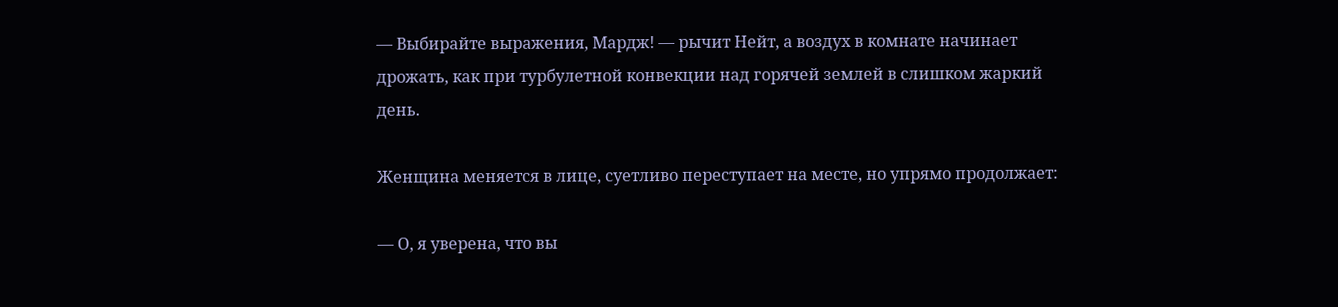— Выбирайте выражения, Мардж! — рычит Нейт, а воздух в комнате начинает дрожать, как при турбулетной конвекции над горячей землей в слишком жаркий день.

Женщина меняется в лице, суетливо переступает на месте, но упрямо продолжает:

— О, я уверена, что вы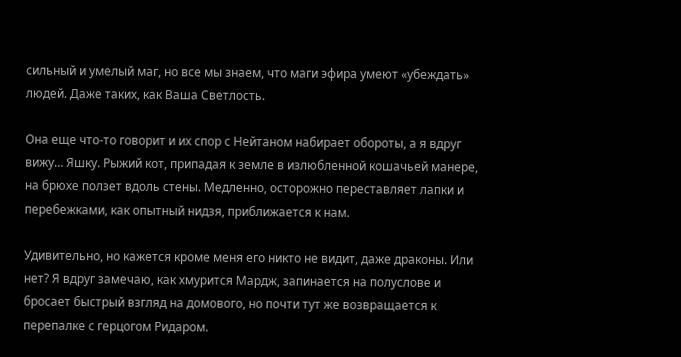сильный и умелый маг, но все мы знаем, что маги эфира умеют «убеждать» людей. Даже таких, как Ваша Светлость.

Она еще что-то говорит и их спор с Нейтаном набирает обороты, а я вдруг вижу… Яшку. Рыжий кот, припадая к земле в излюбленной кошачьей манере, на брюхе ползет вдоль стены. Медленно, осторожно переставляет лапки и перебежками, как опытный нидзя, приближается к нам.

Удивительно, но кажется кроме меня его никто не видит, даже драконы. Или нет? Я вдруг замечаю, как хмурится Мардж, запинается на полуслове и бросает быстрый взгляд на домового, но почти тут же возвращается к перепалке с герцогом Ридаром.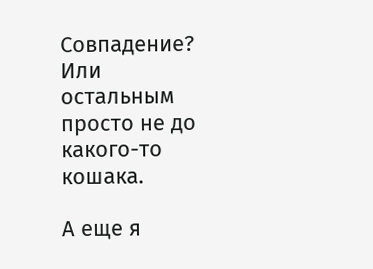Совпадение? Или остальным просто не до какого-то кошака.

А еще я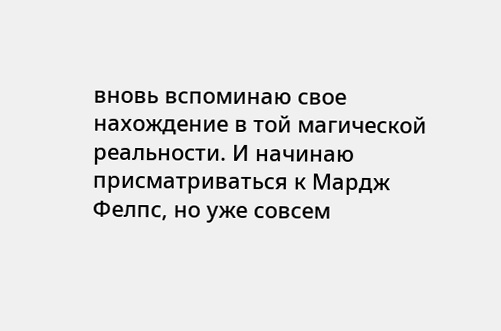вновь вспоминаю свое нахождение в той магической реальности. И начинаю присматриваться к Мардж Фелпс, но уже совсем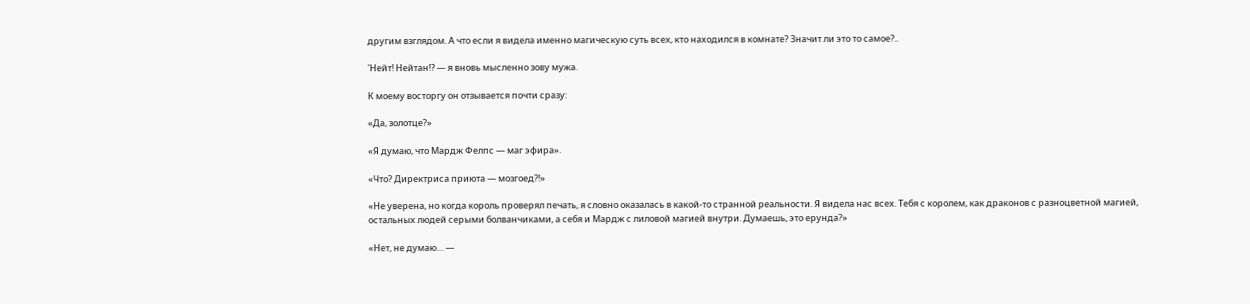другим взглядом. А что если я видела именно магическую суть всех, кто находился в комнате? Значит ли это то самое?..

'Нейт! Нейтан⁉ — я вновь мысленно зову мужа.

К моему восторгу он отзывается почти сразу:

«Да, золотце?»

«Я думаю, что Мардж Фелпс — маг эфира».

«Что? Директриса приюта — мозгоед⁈»

«Не уверена, но когда король проверял печать, я словно оказалась в какой-то странной реальности. Я видела нас всех. Тебя с королем, как драконов с разноцветной магией, остальных людей серыми болванчиками, а себя и Мардж с лиловой магией внутри. Думаешь, это ерунда?»

«Нет, не думаю… —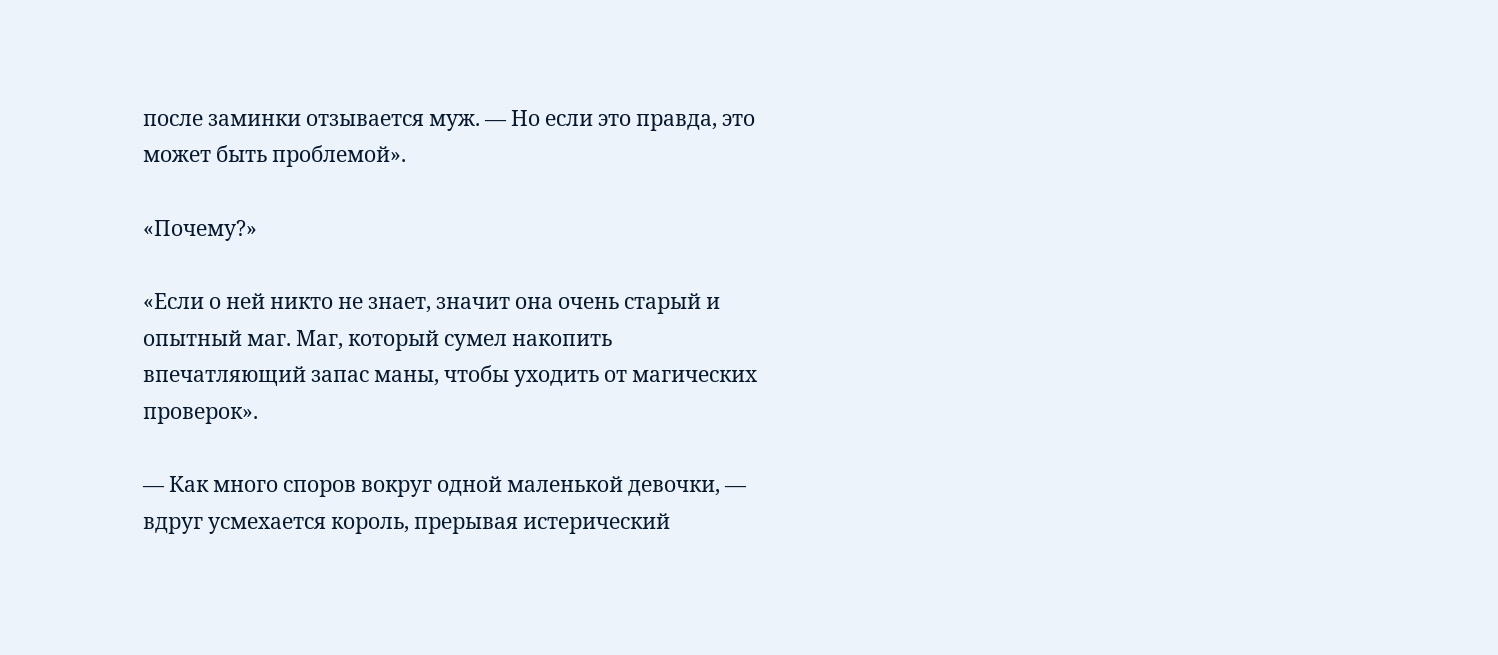после заминки отзывается муж. — Но если это правда, это может быть проблемой».

«Почему?»

«Если о ней никто не знает, значит она очень старый и опытный маг. Маг, который сумел накопить впечатляющий запас маны, чтобы уходить от магических проверок».

— Как много споров вокруг одной маленькой девочки, — вдруг усмехается король, прерывая истерический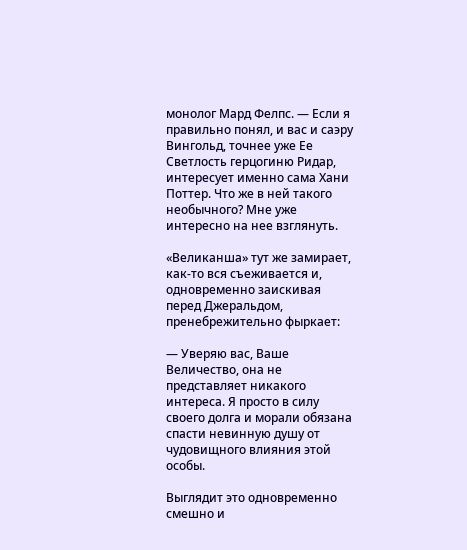монолог Мард Фелпс. — Если я правильно понял, и вас и саэру Вингольд, точнее уже Ее Светлость герцогиню Ридар, интересует именно сама Хани Поттер. Что же в ней такого необычного? Мне уже интересно на нее взглянуть.

«Великанша» тут же замирает, как-то вся съеживается и, одновременно заискивая перед Джеральдом, пренебрежительно фыркает:

— Уверяю вас, Ваше Величество, она не представляет никакого интереса. Я просто в силу своего долга и морали обязана спасти невинную душу от чудовищного влияния этой особы.

Выглядит это одновременно смешно и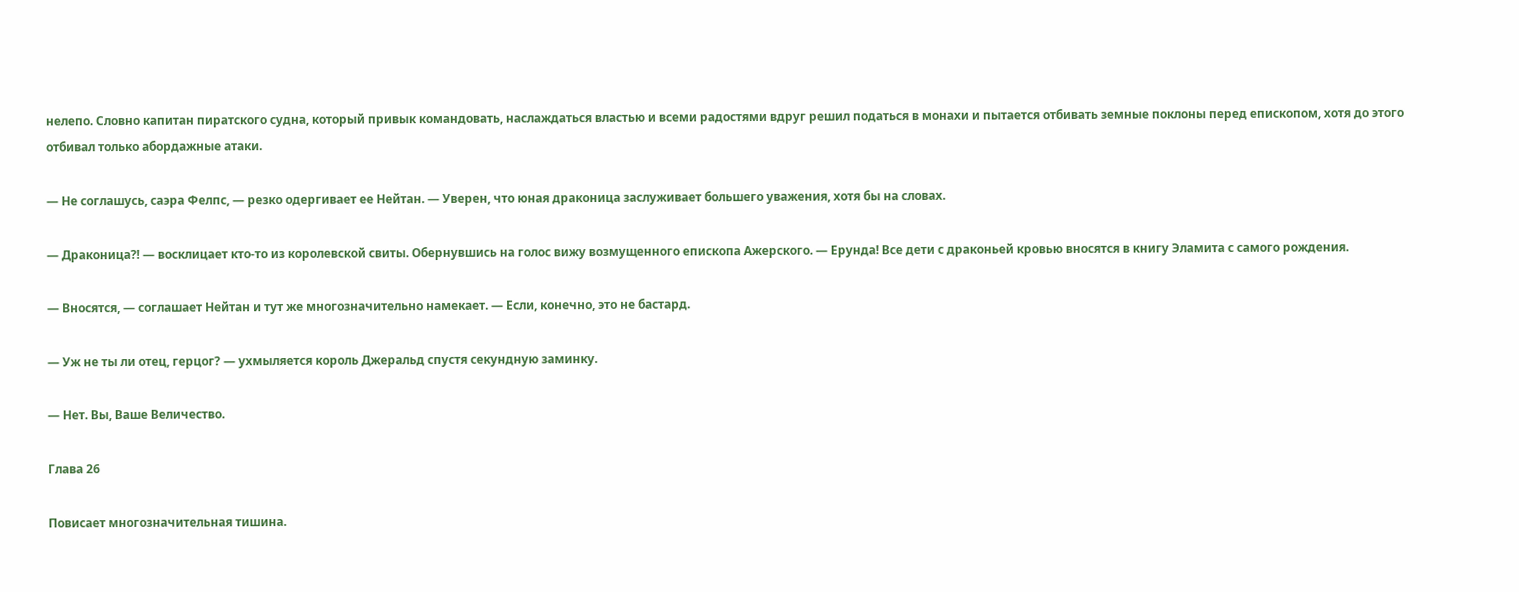нелепо. Словно капитан пиратского судна, который привык командовать, наслаждаться властью и всеми радостями вдруг решил податься в монахи и пытается отбивать земные поклоны перед епископом, хотя до этого отбивал только абордажные атаки.

— Не соглашусь, саэра Фелпс, — резко одергивает ее Нейтан. — Уверен, что юная драконица заслуживает большего уважения, хотя бы на словах.

— Драконица⁈ — восклицает кто-то из королевской свиты. Обернувшись на голос вижу возмущенного епископа Ажерского. — Ерунда! Все дети с драконьей кровью вносятся в книгу Эламита с самого рождения.

— Вносятся, — соглашает Нейтан и тут же многозначительно намекает. — Если, конечно, это не бастард.

— Уж не ты ли отец, герцог? — ухмыляется король Джеральд спустя секундную заминку.

— Нет. Вы, Ваше Величество.

Глава 26

Повисает многозначительная тишина.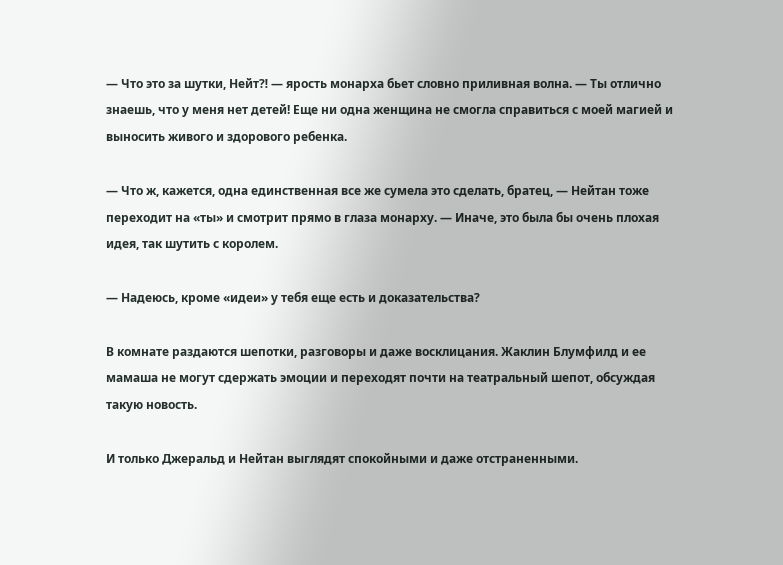— Что это за шутки, Нейт⁈ — ярость монарха бьет словно приливная волна. — Ты отлично знаешь, что у меня нет детей! Еще ни одна женщина не смогла справиться с моей магией и выносить живого и здорового ребенка.

— Что ж, кажется, одна единственная все же сумела это сделать, братец, — Нейтан тоже переходит на «ты» и смотрит прямо в глаза монарху. — Иначе, это была бы очень плохая идея, так шутить с королем.

— Надеюсь, кроме «идеи» у тебя еще есть и доказательства?

В комнате раздаются шепотки, разговоры и даже восклицания. Жаклин Блумфилд и ее мамаша не могут сдержать эмоции и переходят почти на театральный шепот, обсуждая такую новость.

И только Джеральд и Нейтан выглядят спокойными и даже отстраненными.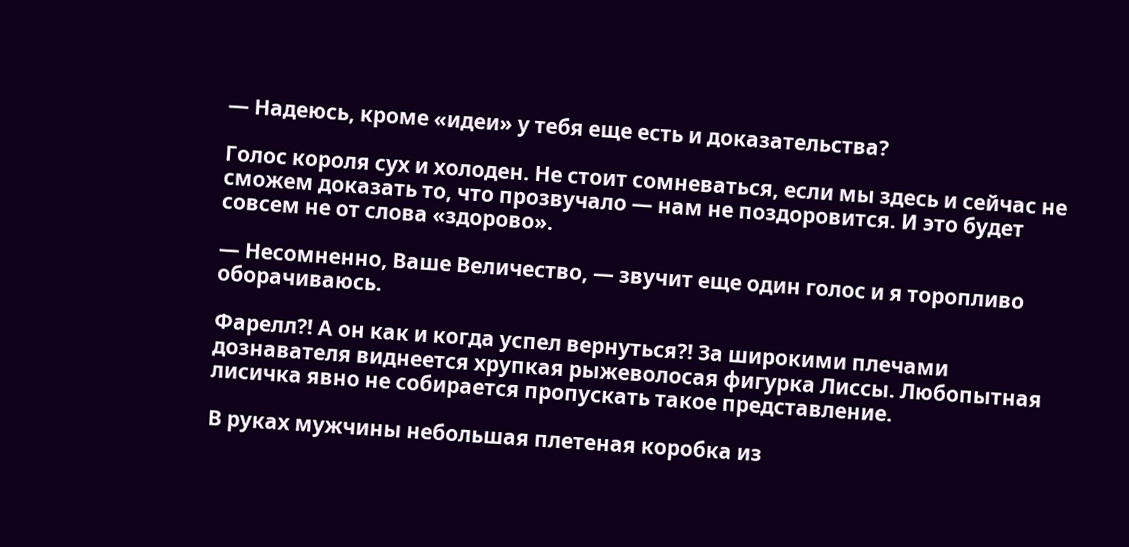— Надеюсь, кроме «идеи» у тебя еще есть и доказательства?

Голос короля сух и холоден. Не стоит сомневаться, если мы здесь и сейчас не сможем доказать то, что прозвучало — нам не поздоровится. И это будет совсем не от слова «здорово».

— Несомненно, Ваше Величество, — звучит еще один голос и я торопливо оборачиваюсь.

Фарелл⁈ А он как и когда успел вернуться⁈ За широкими плечами дознавателя виднеется хрупкая рыжеволосая фигурка Лиссы. Любопытная лисичка явно не собирается пропускать такое представление.

В руках мужчины небольшая плетеная коробка из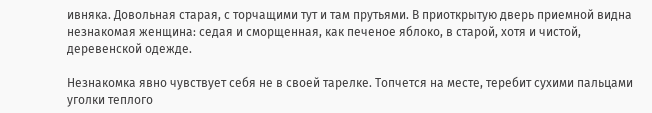ивняка. Довольная старая, с торчащими тут и там прутьями. В приоткрытую дверь приемной видна незнакомая женщина: седая и сморщенная, как печеное яблоко, в старой, хотя и чистой, деревенской одежде.

Незнакомка явно чувствует себя не в своей тарелке. Топчется на месте, теребит сухими пальцами уголки теплого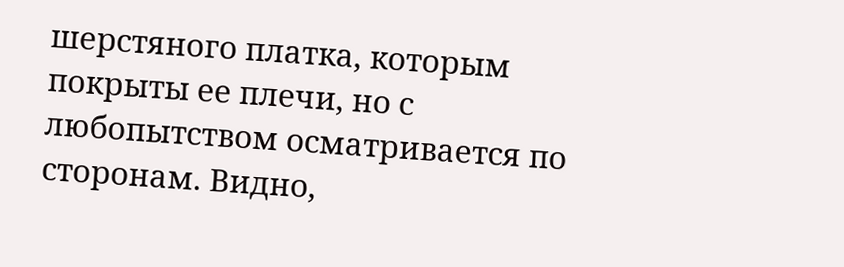шерстяного платка, которым покрыты ее плечи, но с любопытством осматривается по сторонам. Видно,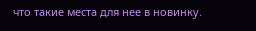что такие места для нее в новинку.